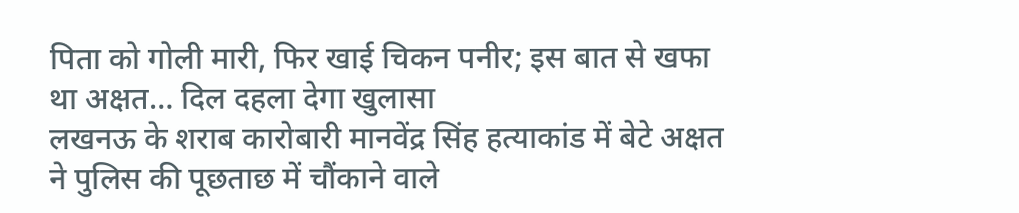पिता को गोली मारी, फिर खाई चिकन पनीर; इस बात से खफा था अक्षत… दिल दहला देगा खुलासा
लखनऊ के शराब कारोबारी मानवेंद्र सिंह हत्याकांड में बेटे अक्षत ने पुलिस की पूछताछ में चौंकाने वाले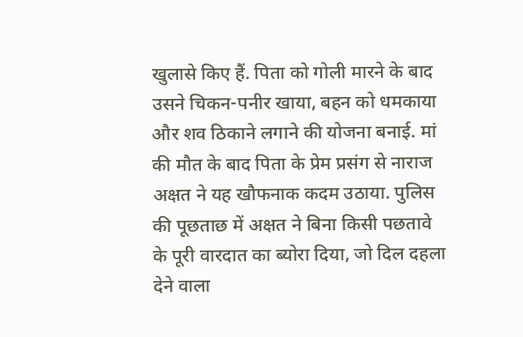खुलासे किए हैं. पिता को गोली मारने के बाद उसने चिकन-पनीर खाया, बहन को धमकाया और शव ठिकाने लगाने की योजना बनाई. मां की मौत के बाद पिता के प्रेम प्रसंग से नाराज अक्षत ने यह खौफनाक कदम उठाया. पुलिस की पूछताछ में अक्षत ने बिना किसी पछतावे के पूरी वारदात का ब्योरा दिया, जो दिल दहला देने वाला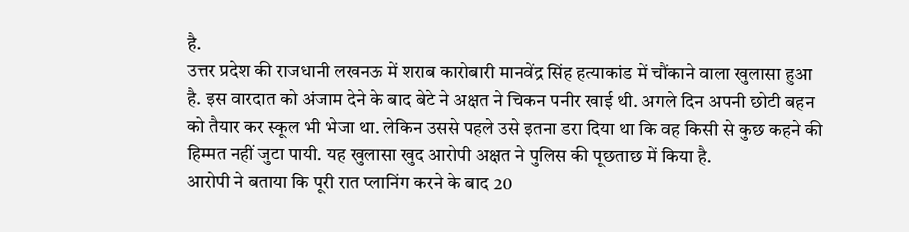है.
उत्तर प्रदेश की राजधानी लखनऊ में शराब कारोबारी मानवेंद्र सिंह हत्याकांड में चौंकाने वाला खुलासा हुआ है. इस वारदात को अंजाम देने के बाद बेटे ने अक्षत ने चिकन पनीर खाई थी. अगले दिन अपनी छोटी बहन को तैयार कर स्कूल भी भेजा था. लेकिन उससे पहले उसे इतना डरा दिया था कि वह किसी से कुछ कहने की हिम्मत नहीं जुटा पायी. यह खुलासा खुद आरोपी अक्षत ने पुलिस की पूछताछ में किया है.
आरोपी ने बताया कि पूरी रात प्लानिंग करने के बाद 20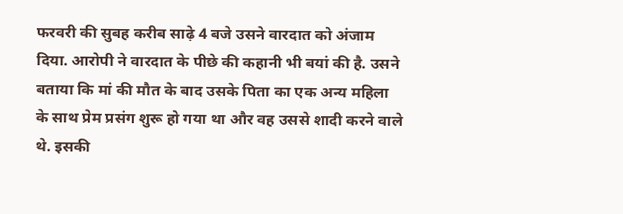फरवरी की सुबह करीब साढ़े 4 बजे उसने वारदात को अंजाम दिया. आरोपी ने वारदात के पीछे की कहानी भी बयां की है. उसने बताया कि मां की मौत के बाद उसके पिता का एक अन्य महिला के साथ प्रेम प्रसंग शुरू हो गया था और वह उससे शादी करने वाले थे. इसकी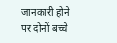जानकारी होने पर दोनों बच्चे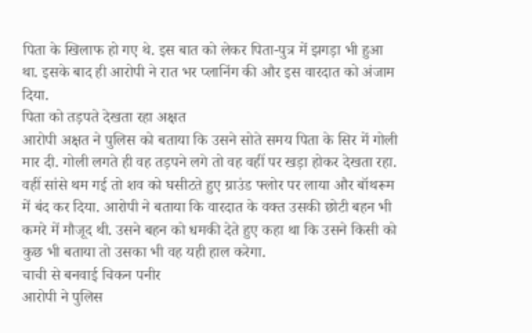पिता के खिलाफ हो गए थे. इस बात को लेकर पिता-पुत्र में झगड़ा भी हुआ था. इसके बाद ही आरोपी ने रात भर प्लानिंग की और इस वारदात को अंजाम दिया.
पिता को तड़पते देखता रहा अक्षत
आरोपी अक्षत ने पुलिस को बताया कि उसने सोते समय पिता के सिर में गोली मार दी. गोली लगते ही वह तड़पने लगे तो वह वहीं पर खड़ा होकर देखता रहा. वहीं सांसे थम गई तो शव को घसीटते हुए ग्राउंड फ्लोर पर लाया और बॉथरूम में बंद कर दिया. आरोपी ने बताया कि वारदात के वक्त उसकी छोटी बहन भी कमरे में मौजूद थी. उसने बहन को धमकी देते हुए कहा था कि उसने किसी को कुछ भी बताया तो उसका भी वह यही हाल करेगा.
चाची से बनवाई चिकन पनीर
आरोपी ने पुलिस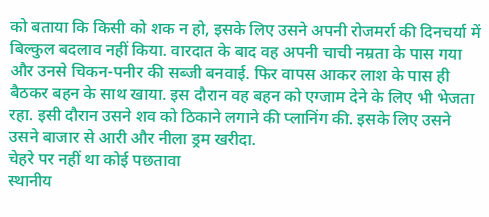को बताया कि किसी को शक न हो, इसके लिए उसने अपनी रोजमर्रा की दिनचर्या में बिल्कुल बदलाव नहीं किया. वारदात के बाद वह अपनी चाची नम्रता के पास गया और उनसे चिकन-पनीर की सब्जी बनवाई. फिर वापस आकर लाश के पास ही बैठकर बहन के साथ खाया. इस दौरान वह बहन को एग्जाम देने के लिए भी भेजता रहा. इसी दौरान उसने शव को ठिकाने लगाने की प्लानिंग की. इसके लिए उसने उसने बाजार से आरी और नीला ड्रम खरीदा.
चेहरे पर नहीं था कोई पछतावा
स्थानीय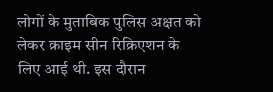लोगों के मुताबिक पुलिस अक्षत को लेकर क्राइम सीन रिक्रिएशन के लिए आई थी. इस दौरान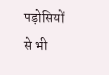पड़ोसियों से भी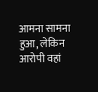आमना सामना हुआ, लेकिन आरोपी वहां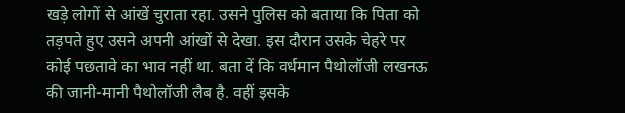खड़े लोगों से आंखें चुराता रहा. उसने पुलिस को बताया कि पिता को तड़पते हुए उसने अपनी आंखों से देखा. इस दौरान उसके चेहरे पर कोई पछतावे का भाव नहीं था. बता दें कि वर्धमान पैथोलॉजी लखनऊ की जानी-मानी पैथोलॉजी लैब है. वहीं इसके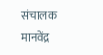संचालक मानवेंद्र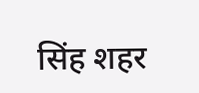सिंह शहर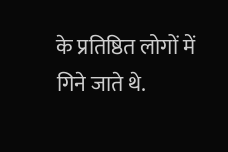के प्रतिष्ठित लोगों में गिने जाते थे.